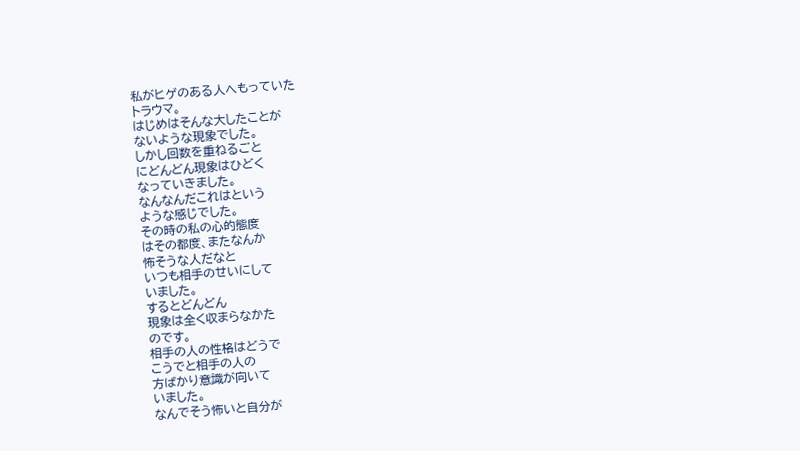私がヒゲのある人へもっていた
トラウマ。
はじめはそんな大したことが
ないような現象でした。
しかし回数を重ねるごと
にどんどん現象はひどく
なっていきました。
なんなんだこれはという
ような感じでした。
その時の私の心的態度
はその都度、またなんか
怖そうな人だなと
いつも相手のせいにして
いました。
するとどんどん
現象は全く収まらなかた
のです。
相手の人の性格はどうで
こうでと相手の人の
方ばかり意識が向いて
いました。
なんでそう怖いと自分が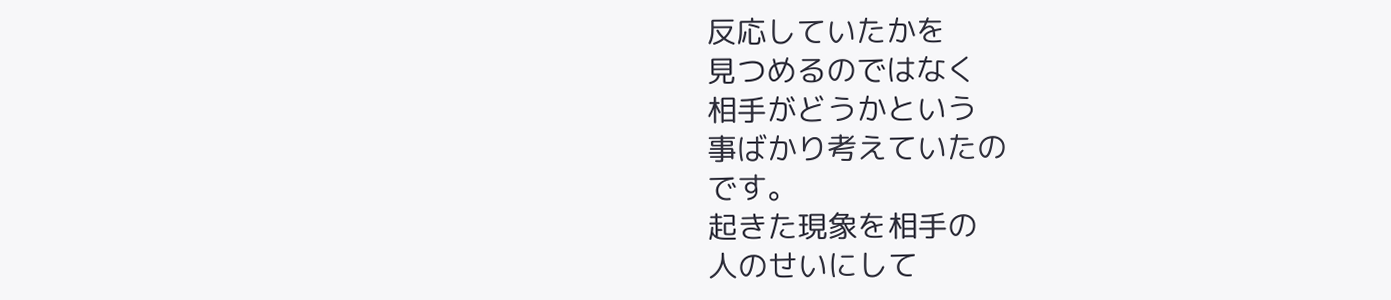反応していたかを
見つめるのではなく
相手がどうかという
事ばかり考えていたの
です。
起きた現象を相手の
人のせいにして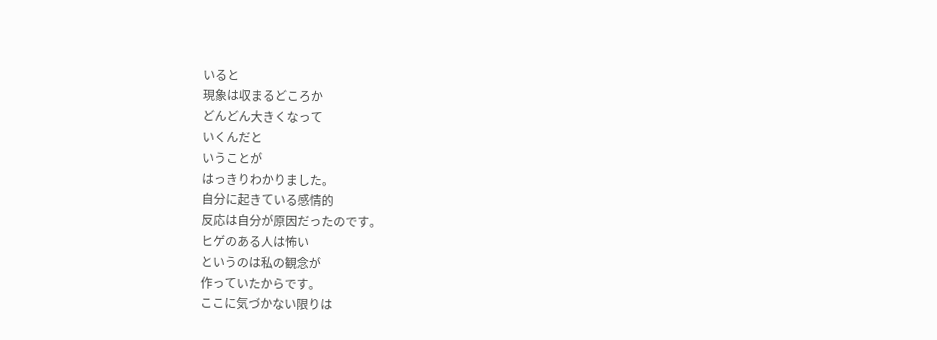いると
現象は収まるどころか
どんどん大きくなって
いくんだと
いうことが
はっきりわかりました。
自分に起きている感情的
反応は自分が原因だったのです。
ヒゲのある人は怖い
というのは私の観念が
作っていたからです。
ここに気づかない限りは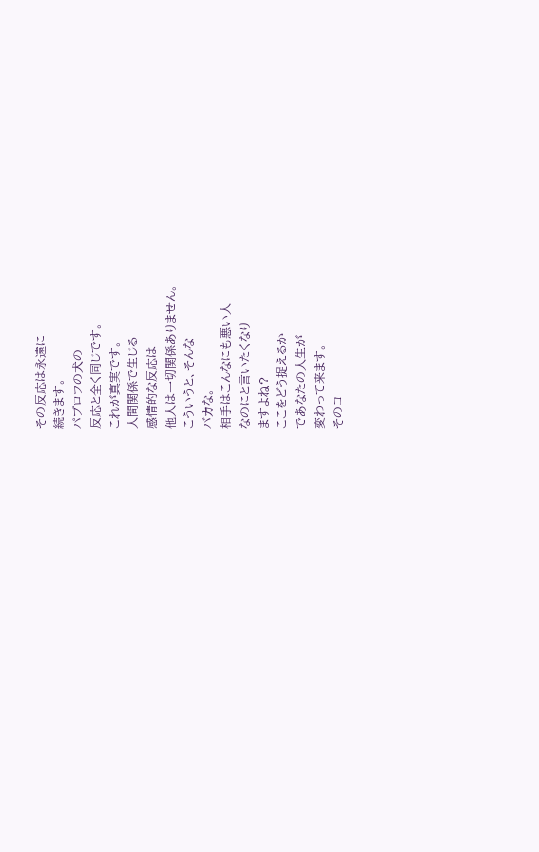その反応は永遠に
続きます。
パブロフの犬の
反応と全く同じです。
これが真実です。
人間関係で生じる
感情的な反応は
他人は一切関係ありません。
こういうと、そんな
バカな。
相手はこんなにも悪い人
なのにと言いたくなり
ますよね?
ここをどう捉えるか
であなたの人生が
変わって来ます。
そのコ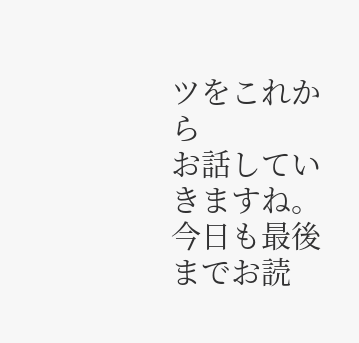ツをこれから
お話していきますね。
今日も最後までお読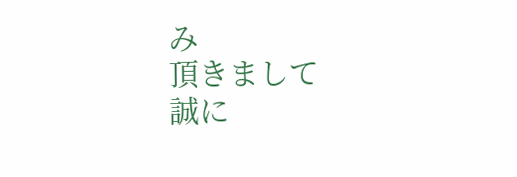み
頂きまして
誠に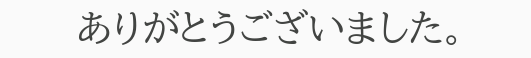ありがとうございました。